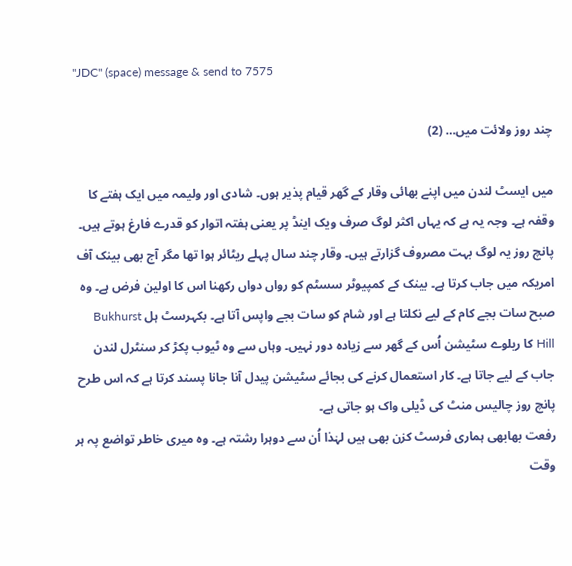"JDC" (space) message & send to 7575

چند روز ولائت میں… (2)

میں ایسٹ لندن میں اپنے بھائی وقار کے گھر قیام پذیر ہوں۔ شادی اور ولیمہ میں ایک ہفتے کا وقفہ ہے۔ وجہ یہ ہے کہ یہاں اکثر لوگ صرف ویک اینڈ پر یعنی ہفتہ اتوار کو قدرے فارغ ہوتے ہیں۔ پانچ روز یہ لوگ بہت مصروف گزارتے ہیں۔ وقار چند سال پہلے ریٹائر ہوا تھا مگر آج بھی بینک آف امریکہ میں جاب کرتا ہے۔ بینک کے کمپیوٹر سسٹم کو رواں دواں رکھنا اس کا اولین فرض ہے۔ وہ صبح سات بجے کام کے لیے نکلتا ہے اور شام کو سات بجے واپس آتا ہے۔ بکہرسٹ ہل Bukhurst Hill کا ریلوے سٹیشن اُس کے گھر سے زیادہ دور نہیں۔ وہاں سے وہ ٹیوب پکڑ کر سنٹرل لندن جاب کے لیے جاتا ہے۔ کار استعمال کرنے کی بجائے سٹیشن پیدل آنا جانا پسند کرتا ہے کہ اس طرح پانچ روز چالیس منٹ کی ڈیلی واک ہو جاتی ہے۔
رفعت بھابھی ہماری فرسٹ کزن بھی ہیں لہٰذا اُن سے دوہرا رشتہ ہے۔ وہ میری خاطر تواضع پہ ہر وقت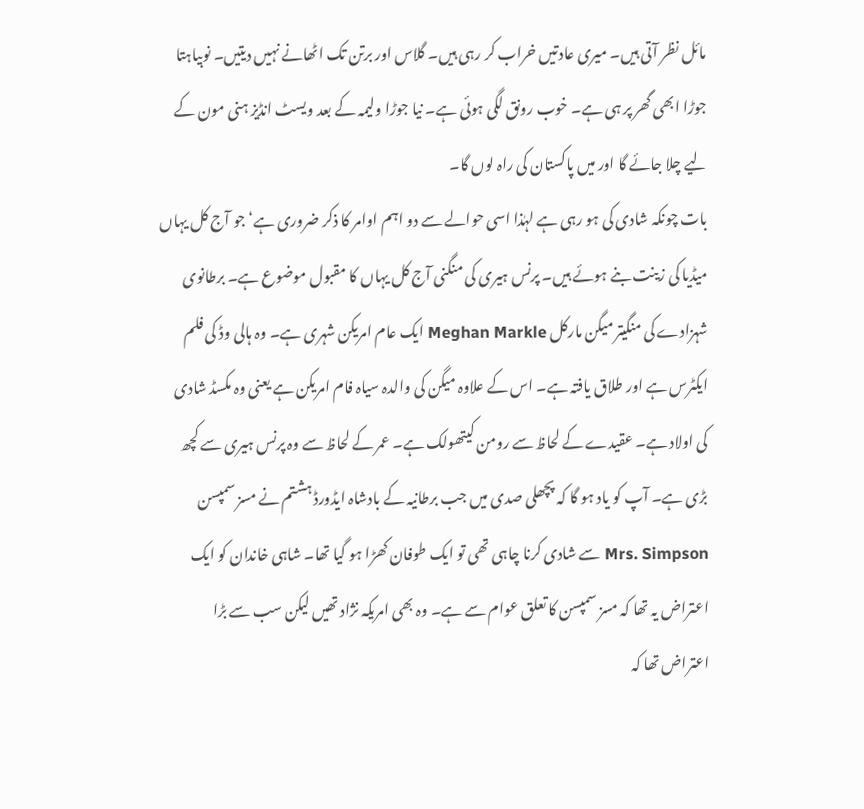مائل نظر آتی ہیں۔ میری عادتیں خراب کر رہی ہیں۔ گلاس اور برتن تک اٹھانے نہیں دیتیں۔ نوبیاہتا جوڑا ابھی گھر پر ہی ہے۔ خوب رونق لگی ہوئی ہے۔ نیا جوڑا ولیمہ کے بعد ویسٹ انڈیز ہنی مون کے لیے چلا جائے گا اور میں پاکستان کی راہ لوں گا۔
بات چونکہ شادی کی ہو رہی ہے لہٰذا اسی حوالے سے دو اہم اوامر کا ذکر ضروری ہے‘ جو آج کل یہاں میڈیا کی زینت بنے ہوئے ہیں۔ پرنس ہیری کی منگنی آج کل یہاں کا مقبول موضوع ہے۔ برطانوی شہزادے کی منگیتر میگن مارکل Meghan Markle ایک عام امریکن شہری ہے۔ وہ ہالی وڈ کی فلم ایکٹرس ہے اور طلاق یافتہ ہے۔ اس کے علاوہ میگن کی والدہ سیاہ فام امریکن ہے یعنی وہ مکسڈ شادی کی اولاد ہے۔ عقیدے کے لحاظ سے رومن کیتھولک ہے۔ عمر کے لحاظ سے وہ پرنس ہیری سے کچھ بڑی ہے۔ آپ کو یاد ہو گا کہ پچھلی صدی میں جب برطانیہ کے بادشاہ ایڈورڈ ہشتم نے مسز سمپسن Mrs. Simpson سے شادی کرنا چاہی تھی تو ایک طوفان کھڑا ہو گیا تھا۔ شاہی خاندان کو ایک اعتراض یہ تھا کہ مسز سمپسن کا تعلق عوام سے ہے۔ وہ بھی امریکہ نژاد تھیں لیکن سب سے بڑا اعتراض تھا کہ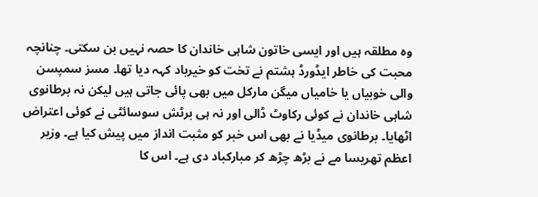وہ مطلقہ ہیں اور ایسی خاتون شاہی خاندان کا حصہ نہیں بن سکتی۔ چنانچہ محبت کی خاطر ایڈورڈ ہشتم نے تخت کو خیرباد کہہ دیا تھا۔ مسز سمپسن والی خوبیاں یا خامیاں میگن مارکل میں بھی پائی جاتی ہیں لیکن نہ برطانوی شاہی خاندان نے کوئی رکاوٹ ڈالی اور نہ ہی برٹش سوسائٹی نے کوئی اعتراض اٹھایا۔ برطانوی میڈیا نے بھی اس خبر کو مثبت انداز میں پیش کیا ہے۔ وزیر اعظم تھریسا مے نے بڑھ چڑھ کر مبارکباد دی ہے۔ اس کا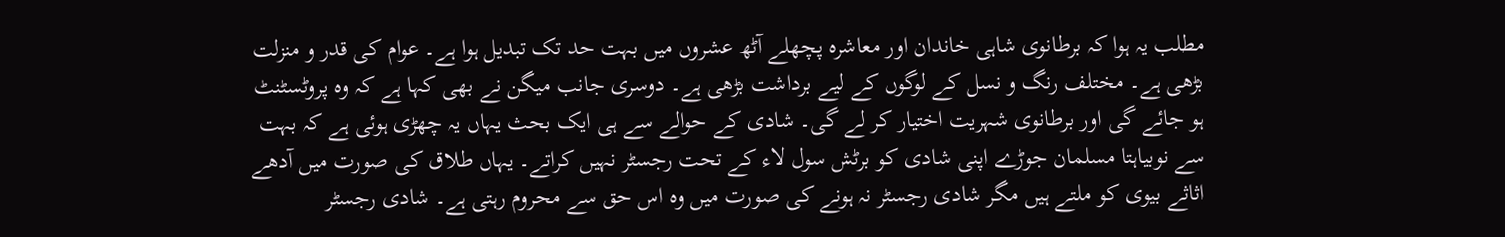مطلب یہ ہوا کہ برطانوی شاہی خاندان اور معاشرہ پچھلے آٹھ عشروں میں بہت حد تک تبدیل ہوا ہے۔ عوام کی قدر و منزلت بڑھی ہے۔ مختلف رنگ و نسل کے لوگوں کے لیے برداشت بڑھی ہے۔ دوسری جانب میگن نے بھی کہا ہے کہ وہ پروٹسٹنٹ ہو جائے گی اور برطانوی شہریت اختیار کر لے گی۔ شادی کے حوالے سے ہی ایک بحث یہاں یہ چھڑی ہوئی ہے کہ بہت سے نوبیاہتا مسلمان جوڑے اپنی شادی کو برٹش سول لاء کے تحت رجسٹر نہیں کراتے۔ یہاں طلاق کی صورت میں آدھے اثاثے بیوی کو ملتے ہیں مگر شادی رجسٹر نہ ہونے کی صورت میں وہ اس حق سے محروم رہتی ہے۔ شادی رجسٹر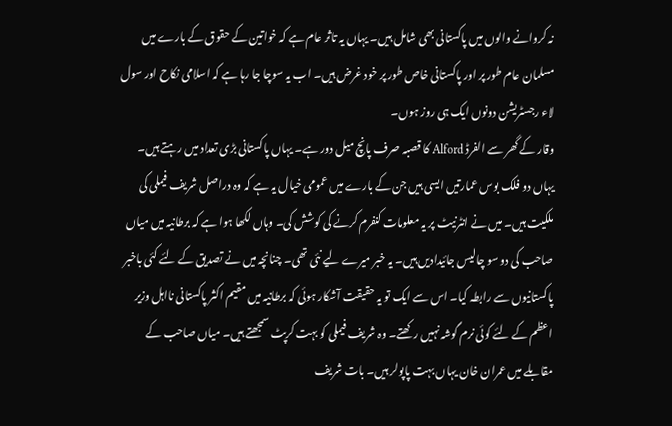نہ کروانے والوں میں پاکستانی بھی شامل ہیں۔ یہاں یہ تاثر عام ہے کہ خواتین کے حقوق کے بارے میں مسلمان عام طور پر اور پاکستانی خاص طور پر خود غرض ہیں۔ اب یہ سوچا جا رہا ہے کہ اسلامی نکاح اور سول لاء رجسٹریشن دونوں ایک ہی روز ہوں۔
وقار کے گھر سے الفرڈ Alford کا قصبہ صرف پانچ میل دور ہے۔ یہاں پاکستانی بڑی تعداد میں رہتے ہیں۔ یہاں دو فلک بوس عمارتیں ایسی ہیں جن کے بارے میں عمومی خیال یہ ہے کہ وہ دراصل شریف فیملی کی ملکیت ہیں۔ میں نے انٹرنیٹ پر یہ معلومات کنفرم کرنے کی کوشش کی۔ وہاں لکھا ہوا ہے کہ برطانیہ میں میاں صاحب کی دو سو چالیس جائیدادیں ہیں۔ یہ خبر میرے لیے نئی تھی۔ چنانچہ میں نے تصدیق کے لئے کئی باخبر پاکستانیوں سے رابطہ کیا۔ اس سے ایک تو یہ حقیقت آشکار ہوئی کہ برطانیہ میں مقیم اکثر پاکستانی نااہل وزیر اعظم کے لئے کوئی نرم گوشہ نہیں رکھتے۔ وہ شریف فیملی کو بہت کرپٹ سمجھتے ہیں۔ میاں صاحب کے مقابلے میں عمران خان یہاں بہت پاپولر ہیں۔ بات شریف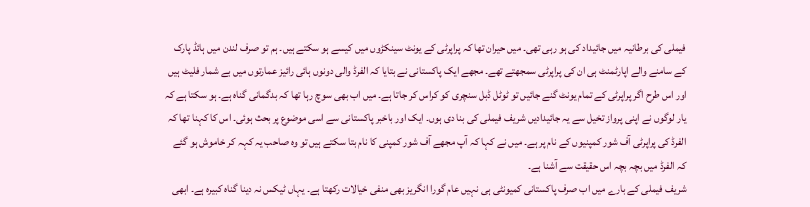فیملی کی برطانیہ میں جائیداد کی ہو رہی تھی۔ میں حیران تھا کہ پراپرٹی کے یونٹ سینکڑوں میں کیسے ہو سکتے ہیں۔ ہم تو صرف لندن میں ہائڈ پارک کے سامنے والے اپارٹمنٹ ہی ان کی پراپرٹی سمجھتے تھے۔ مجھے ایک پاکستانی نے بتایا کہ الفرڈ والی دونوں ہائی رائیز عمارتوں میں بے شمار فلیٹ ہیں اور اس طرح اگر پراپرٹی کے تمام یونٹ گنے جائیں تو ٹوٹل ڈبل سنچری کو کراس کر جاتا ہے۔ میں اب بھی سوچ رہا تھا کہ بدگمانی گناہ ہے۔ ہو سکتا ہے کہ یار لوگوں نے اپنی پرواز تخیل سے یہ جائیدادیں شریف فیملی کی بنا دی ہوں۔ ایک اور باخبر پاکستانی سے اسی موضوع پر بحث ہوئی۔ اس کا کہنا تھا کہ الفرڈ کی پراپرٹی آف شور کمپنیوں کے نام پر ہے۔ میں نے کہا کہ آپ مجھے آف شور کمپنی کا نام بتا سکتے ہیں تو وہ صاحب یہ کہہ کر خاموش ہو گئے کہ الفرڈ میں بچہ بچہ اس حقیقت سے آشنا ہے۔
شریف فیملی کے بارے میں اب صرف پاکستانی کمیونٹی ہی نہیں عام گورا انگریز بھی منفی خیالات رکھتا ہے۔ یہاں ٹیکس نہ دینا گناہ کبیرہ ہے۔ ابھی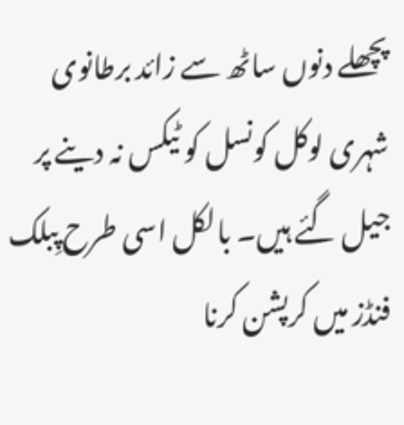پچھلے دنوں ساٹھ سے زائد برطانوی شہری لوکل کونسل کو ٹیکس نہ دینے پر جیل گئے ہیں۔ بالکل اسی طرح پِبلک فنڈز میں کرپشن کرنا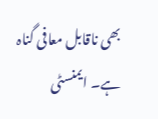بھی ناقابل معافی گناہ ہے۔ ایمنسٹی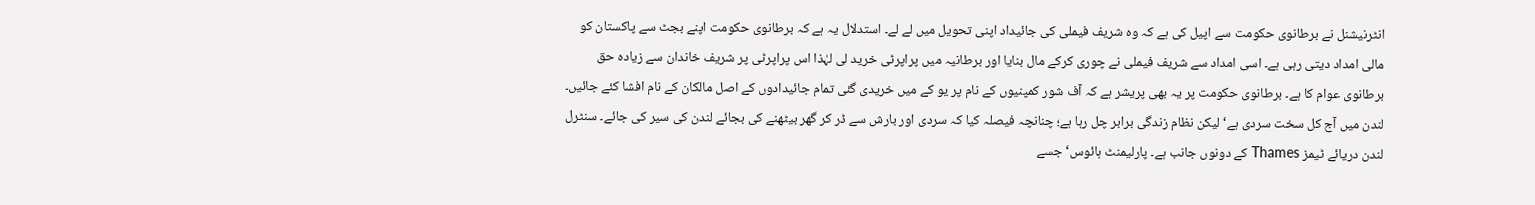انٹرنیشنل نے برطانوی حکومت سے اپیل کی ہے کہ وہ شریف فیملی کی جائیداد اپنی تحویل میں لے لے۔ استدلال یہ ہے کہ برطانوی حکومت اپنے بجٹ سے پاکستان کو مالی امداد دیتی رہی ہے۔ اسی امداد سے شریف فیملی نے چوری کرکے مال بنایا اور برطانیہ میں پراپرٹی خرید لی لہٰذا اس پراپرٹی پر شریف خاندان سے زیادہ حق برطانوی عوام کا ہے۔ برطانوی حکومت پر یہ بھی پریشر ہے کہ آف شور کمپنیوں کے نام پر یو کے میں خریدی گئی تمام جائیدادوں کے اصل مالکان کے نام افشا کئے جائیں۔
لندن میں آج کل سخت سردی ہے‘ لیکن نظام زندگی برابر چل رہا ہے؛ چنانچہ فیصلہ کیا کہ سردی اور بارش سے ڈر کر گھر بیٹھنے کی بجائے لندن کی سیر کی جائے۔ سنٹرل لندن دریائے ٹیمز Thames کے دونوں جانب ہے۔ پارلیمنٹ ہائوس‘ جسے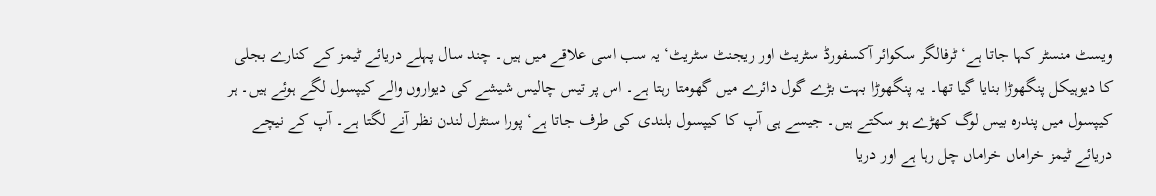ویسٹ منسٹر کہا جاتا ہے‘ ٹرفالگر سکوائر آکسفورڈ سٹریٹ اور ریجنٹ سٹریٹ‘ یہ سب اسی علاقے میں ہیں۔ چند سال پہلے دریائے ٹیمز کے کنارے بجلی کا دیوہیکل پنگھوڑا بنایا گیا تھا۔ یہ پنگھوڑا بہت بڑے گول دائرے میں گھومتا رہتا ہے۔ اس پر تیس چالیس شیشے کی دیواروں والے کیپسول لگے ہوئے ہیں۔ ہر کیپسول میں پندرہ بیس لوگ کھڑے ہو سکتے ہیں۔ جیسے ہی آپ کا کیپسول بلندی کی طرف جاتا ہے‘ پورا سنٹرل لندن نظر آنے لگتا ہے۔ آپ کے نیچے دریائے ٹیمز خراماں خراماں چل رہا ہے اور دریا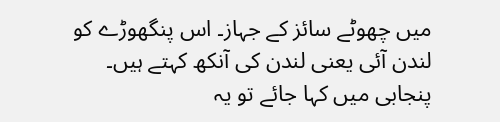میں چھوٹے سائز کے جہاز۔ اس پنگھوڑے کو لندن آئی یعنی لندن کی آنکھ کہتے ہیں۔ پنجابی میں کہا جائے تو یہ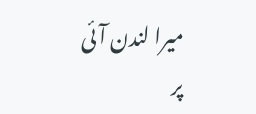میرا لندن آئی پر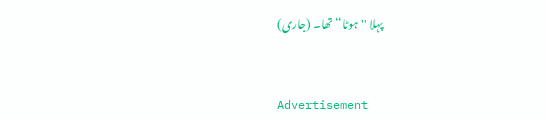پہلا ''ہوٹا‘‘ تھا۔ (جاری)



Advertisement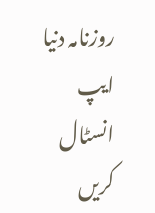روزنامہ دنیا ایپ انسٹال کریں